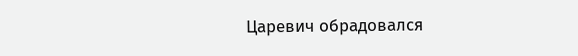Царевич обрадовался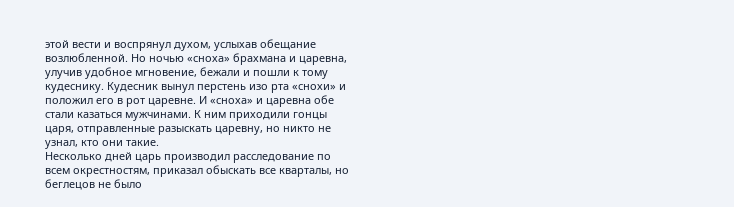этой вести и воспрянул духом, услыхав обещание возлюбленной. Но ночью «сноха» брахмана и царевна, улучив удобное мгновение, бежали и пошли к тому кудеснику. Кудесник вынул перстень изо рта «снохи» и положил его в рот царевне. И «сноха» и царевна обе стали казаться мужчинами. К ним приходили гонцы царя, отправленные разыскать царевну, но никто не узнал, кто они такие.
Несколько дней царь производил расследование по всем окрестностям, приказал обыскать все кварталы, но беглецов не было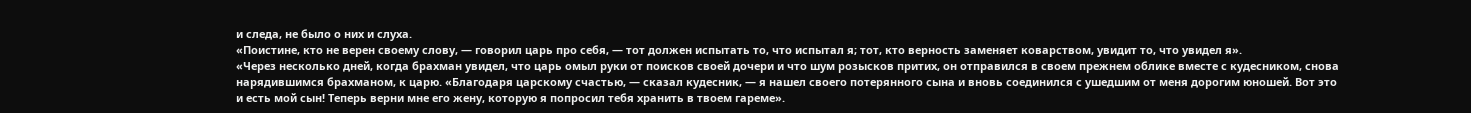и следа, не было о них и слуха.
«Поистине, кто не верен своему слову, — говорил царь про себя, — тот должен испытать то, что испытал я; тот, кто верность заменяет коварством, увидит то, что увидел я».
«Через несколько дней, когда брахман увидел, что царь омыл руки от поисков своей дочери и что шум розысков притих, он отправился в своем прежнем облике вместе с кудесником, снова нарядившимся брахманом, к царю. «Благодаря царскому счастью, — сказал кудесник, — я нашел своего потерянного сына и вновь соединился с ушедшим от меня дорогим юношей. Вот это и есть мой сын! Теперь верни мне его жену, которую я попросил тебя хранить в твоем гареме».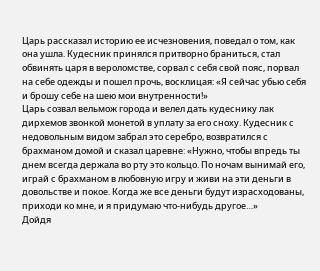Царь рассказал историю ее исчезновения, поведал о том, как она ушла. Кудесник принялся притворно браниться, стал обвинять царя в вероломстве, сорвал с себя свой пояс, порвал на себе одежды и пошел прочь, восклицая: «Я сейчас убью себя и брошу себе на шею мои внутренности!»
Царь созвал вельмож города и велел дать кудеснику лак дирхемов звонкой монетой в уплату за его сноху. Кудесник с недовольным видом забрал это серебро, возвратился с брахманом домой и сказал царевне: «Нужно, чтобы впредь ты днем всегда держала во рту это кольцо. По ночам вынимай его, играй с брахманом в любовную игру и живи на эти деньги в довольстве и покое. Когда же все деньги будут израсходованы, приходи ко мне, и я придумаю что-нибудь другое…»
Дойдя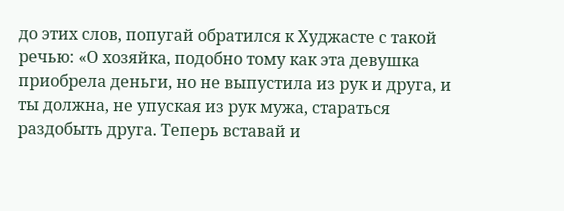до этих слов, попугай обратился к Худжасте с такой речью: «О хозяйка, подобно тому как эта девушка приобрела деньги, но не выпустила из рук и друга, и ты должна, не упуская из рук мужа, стараться раздобыть друга. Теперь вставай и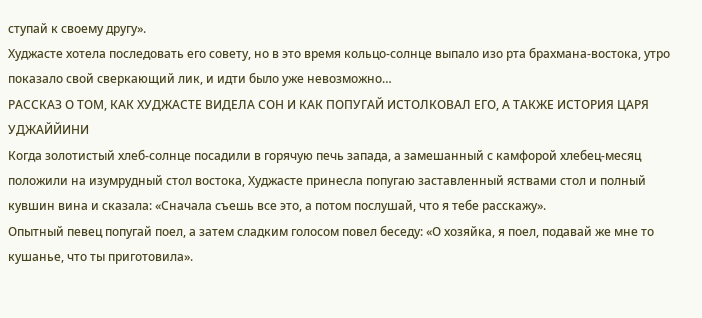ступай к своему другу».
Худжасте хотела последовать его совету, но в это время кольцо-солнце выпало изо рта брахмана-востока, утро показало свой сверкающий лик, и идти было уже невозможно…
РАССКАЗ О ТОМ, КАК ХУДЖАСТЕ ВИДЕЛА СОН И КАК ПОПУГАЙ ИСТОЛКОВАЛ ЕГО, А ТАКЖЕ ИСТОРИЯ ЦАРЯ УДЖАЙЙИНИ
Когда золотистый хлеб-солнце посадили в горячую печь запада, а замешанный с камфорой хлебец-месяц положили на изумрудный стол востока, Худжасте принесла попугаю заставленный яствами стол и полный кувшин вина и сказала: «Сначала съешь все это, а потом послушай, что я тебе расскажу».
Опытный певец попугай поел, а затем сладким голосом повел беседу: «О хозяйка, я поел, подавай же мне то кушанье, что ты приготовила».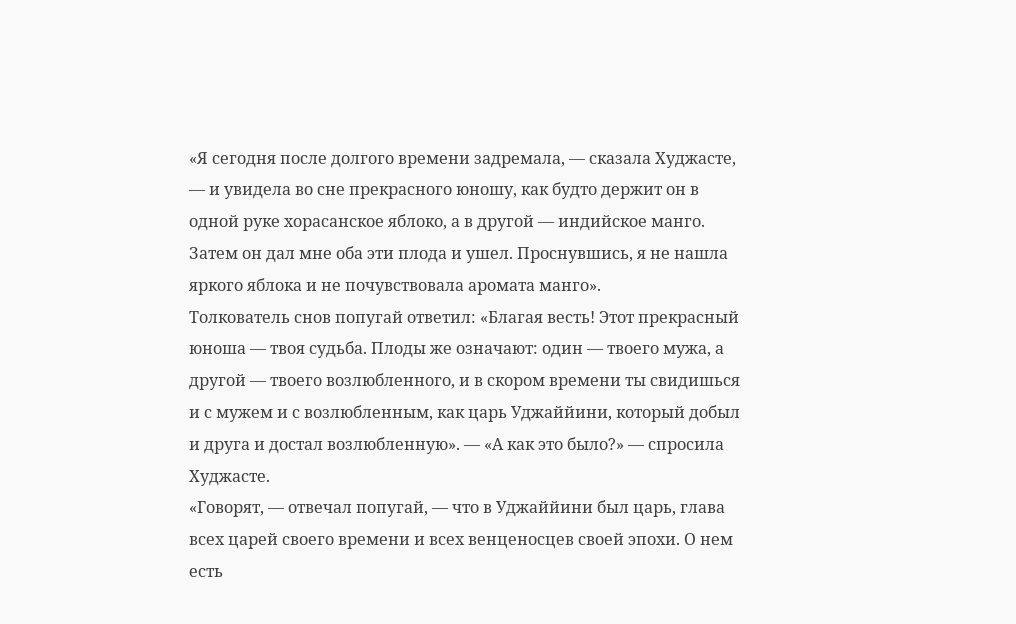«Я сегодня после долгого времени задремала, — сказала Худжасте, — и увидела во сне прекрасного юношу, как будто держит он в одной руке хорасанское яблоко, а в другой — индийское манго. Затем он дал мне оба эти плода и ушел. Проснувшись, я не нашла яркого яблока и не почувствовала аромата манго».
Толкователь снов попугай ответил: «Благая весть! Этот прекрасный юноша — твоя судьба. Плоды же означают: один — твоего мужа, а другой — твоего возлюбленного, и в скором времени ты свидишься и с мужем и с возлюбленным, как царь Уджаййини, который добыл и друга и достал возлюбленную». — «А как это было?» — спросила Худжасте.
«Говорят, — отвечал попугай, — что в Уджаййини был царь, глава всех царей своего времени и всех венценосцев своей эпохи. О нем есть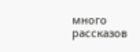много рассказов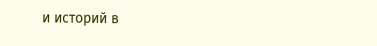и историй в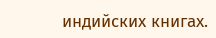индийских книгах.